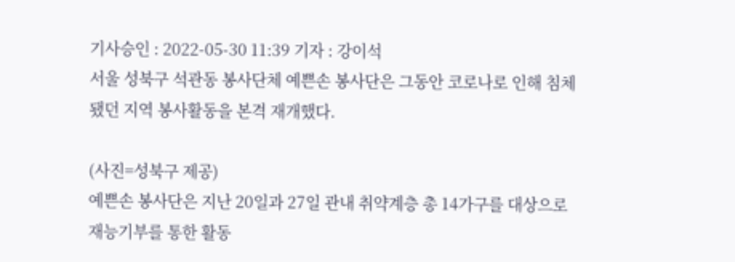기사승인 : 2022-05-30 11:39 기자 : 강이석
서울 성북구 석관동 봉사단체 예쁜손 봉사단은 그동안 코로나로 인해 침체됐던 지역 봉사활동을 본격 재개했다.

(사진=성북구 제공)
예쁜손 봉사단은 지난 20일과 27일 관내 취약계층 총 14가구를 대상으로 재능기부를 통한 활동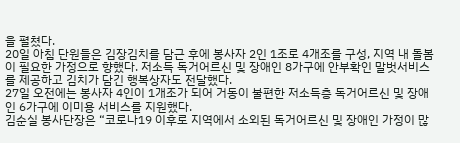을 펼쳤다.
20일 아침 단원들은 김장김치를 담근 후에 봉사자 2인 1조로 4개조를 구성, 지역 내 돌봄이 필요한 가정으로 향했다. 저소득 독거어르신 및 장애인 8가구에 안부확인 말벗서비스를 제공하고 김치가 담긴 행복상자도 전달했다.
27일 오전에는 봉사자 4인이 1개조가 되어 거동이 불편한 저소득층 독거어르신 및 장애인 6가구에 이미용 서비스를 지원했다.
김순실 봉사단장은 “코로나19 이후로 지역에서 소외된 독거어르신 및 장애인 가정이 많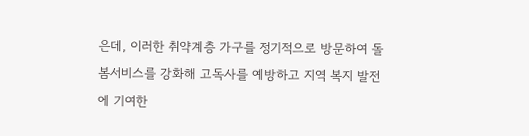은데, 이러한 취약계층 가구를 정기적으로 방문하여 돌봄서비스를 강화해 고독사를 예방하고 지역 복지 발전에 기여한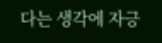다는 생각에 자긍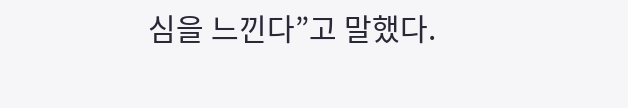심을 느낀다”고 말했다.